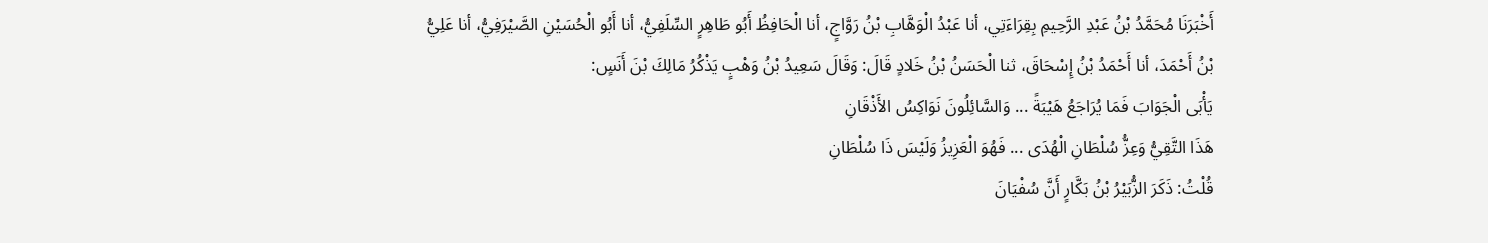أَخْبَرَنَا مُحَمَّدُ بْنُ عَبْدِ الرَّحِيمِ بِقِرَاءَتِي، أنا عَبْدُ الْوَهَّابِ بْنُ رَوَّاجٍ، أنا الْحَافِظُ أَبُو طَاهِرٍ السِّلَفِيُّ، أنا أَبُو الْحُسَيْنِ الصَّيْرَفِيُّ، أنا عَلِيُّ بْنُ أَحْمَدَ، أنا أَحْمَدُ بْنُ إِسْحَاقَ، ثنا الْحَسَنُ بْنُ خَلادٍ قَالَ: وَقَالَ سَعِيدُ بْنُ وَهْبٍ يَذْكُرُ مَالِكَ بْنَ أَنَسٍ:
يَأْبَى الْجَوَابَ فَمَا يُرَاجَعُ هَيْبَةً ... وَالسَّائِلُونَ نَوَاكِسُ الأَذْقَانِ
هَذَا التَّقِيُّ وَعِزُّ سُلْطَانِ الْهُدَى ... فَهُوَ الْعَزِيزُ وَلَيْسَ ذَا سُلْطَانِ
قُلْتُ: ذَكَرَ الزُّبَيْرُ بْنُ بَكَّارٍ أَنَّ سُفْيَانَ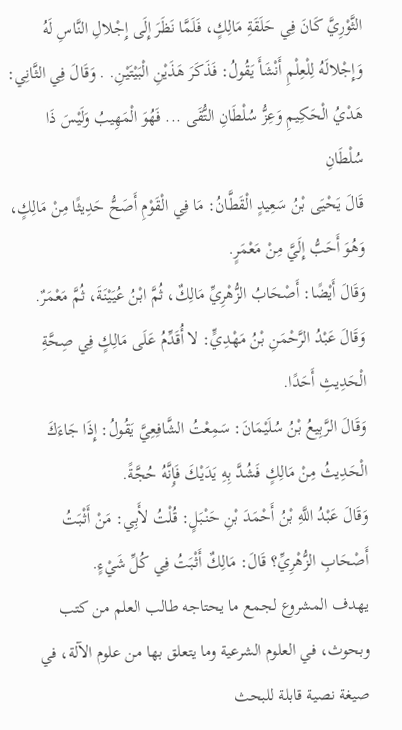الثَّوْرِيَّ كَانَ فِي حَلَقَةِ مَالِكٍ، فَلَمَّا نَظَرَ إِلَى إِجْلالِ النَّاسِ لَهُ وَإِجْلالَهُ لِلْعِلْمِ أَنْشَأَ يَقُولُ: فَذَكَرَ هَذَيْنِ الْبَيْتَيْنِ. . وَقَالَ فِي الثَّانِي:
هَدْيُ الْحَكِيمِ وَعِزُّ سُلْطَانِ التُّقَى ... فَهُوَ الْمَهِيبُ وَلَيْسَ ذَا سُلْطَانِ
قَالَ يَحْيَى بْنُ سَعِيدٍ الْقَطَّانُ: مَا فِي الْقَوْمِ أَصَحُّ حَدِيثًا مِنْ مَالِكٍ، وَهُوَ أَحَبُّ إِلَيَّ مِنْ مَعْمَرٍ.
وَقَالَ أَيْضًا: أَصْحَابُ الزُّهْرِيِّ مَالِكٌ، ثُمَّ ابْنُ عُيَيْنَةَ، ثُمَّ مَعْمَرٌ.
وَقَالَ عَبْدُ الرَّحْمَنِ بْنُ مَهْدِيٍّ: لا أُقَدِّمُ عَلَى مَالِكٍ فِي صِحَّةِ الْحَدِيثِ أَحَدًا.
وَقَالَ الرَّبِيعُ بْنُ سُلَيْمَانَ: سَمِعْتُ الشَّافِعِيَّ يَقُولُ: إِذَا جَاءَكَ الْحَدِيثُ مِنْ مَالِكٍ فَشُدَّ بِهِ يَدَيْكَ فَإِنَّهُ حُجَّةً.
وَقَالَ عَبْدُ اللَّهِ بْنُ أَحْمَدَ بْنِ حَنْبَلٍ: قُلْتُ لأَبِي: مَنْ أَثْبَتُ أَصْحَابِ الزُّهْرِيِّ؟ قَالَ: مَالِكٌ أَثْبَتُ فِي كُلِّ شَيْءٍ.
يهدف المشروع لجمع ما يحتاجه طالب العلم من كتب وبحوث، في العلوم الشرعية وما يتعلق بها من علوم الآلة، في صيغة نصية قابلة للبحث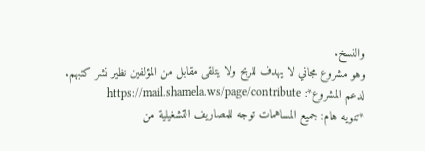والنسخ.
وهو مشروع مجاني لا يهدف للربح ولا يتلقى مقابل من المؤلفين نظير نشر كتبهم.
لدعم المشروع*: https://mail.shamela.ws/page/contribute
*تنويه هام: جميع المساهمات توجه للمصاريف التشغيلية من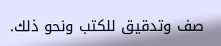صف وتدقيق للكتب ونحو ذلك.